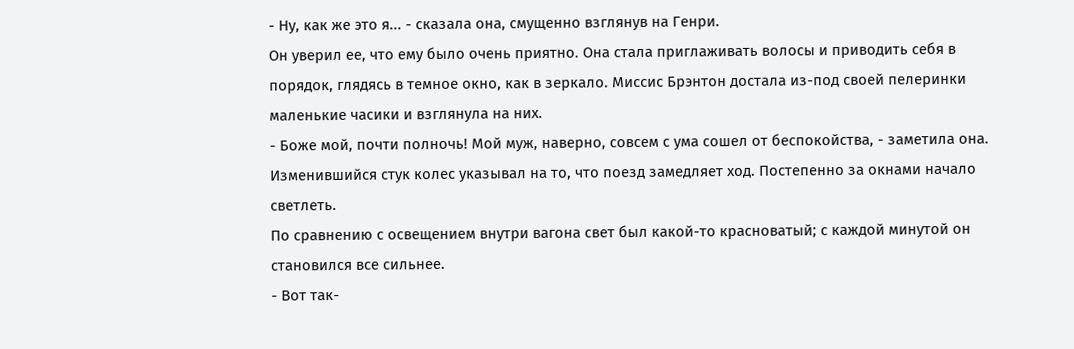- Ну, как же это я... - сказала она, смущенно взглянув на Генри.
Он уверил ее, что ему было очень приятно. Она стала приглаживать волосы и приводить себя в порядок, глядясь в темное окно, как в зеркало. Миссис Брэнтон достала из-под своей пелеринки маленькие часики и взглянула на них.
- Боже мой, почти полночь! Мой муж, наверно, совсем с ума сошел от беспокойства, - заметила она.
Изменившийся стук колес указывал на то, что поезд замедляет ход. Постепенно за окнами начало светлеть.
По сравнению с освещением внутри вагона свет был какой-то красноватый; с каждой минутой он становился все сильнее.
- Вот так-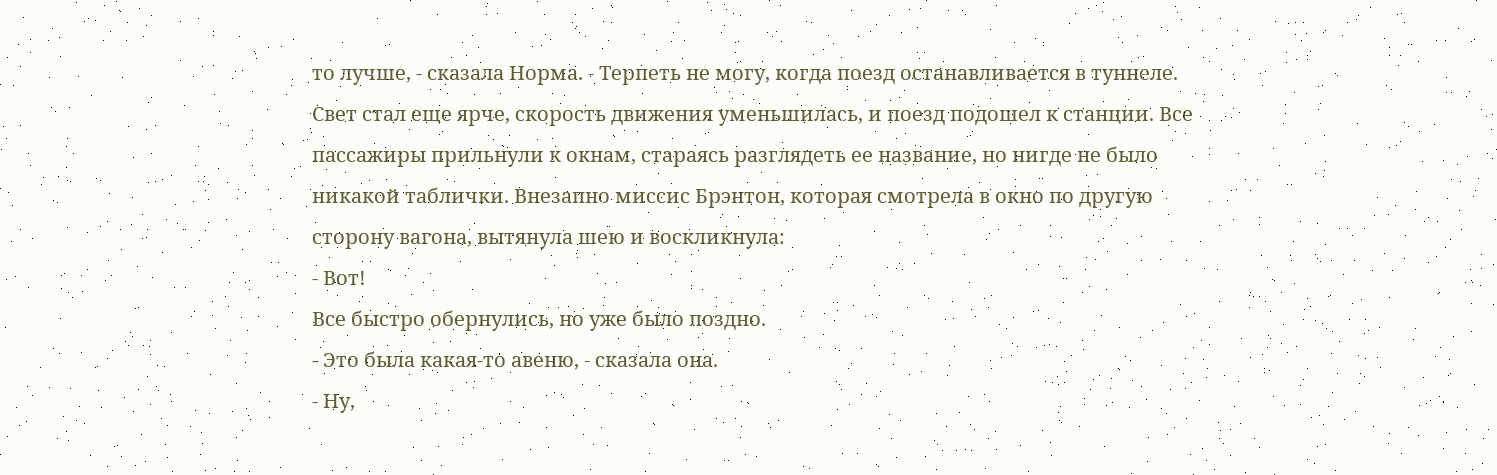то лучше, - сказала Норма. - Терпеть не могу, когда поезд останавливается в туннеле.
Свет стал еще ярче, скорость движения уменьшилась, и поезд подошел к станции. Все пассажиры прильнули к окнам, стараясь разглядеть ее название, но нигде не было никакой таблички. Внезапно миссис Брэнтон, которая смотрела в окно по другую сторону вагона, вытянула шею и воскликнула:
- Вот!
Все быстро обернулись, но уже было поздно.
- Это была какая-то авеню, - сказала она.
- Ну,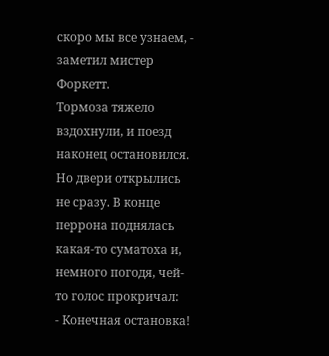скоро мы все узнаем, - заметил мистер Форкетт.
Тормоза тяжело вздохнули, и поезд наконец остановился. Но двери открылись не сразу. В конце перрона поднялась какая-то суматоха и, немного погодя, чей-то голос прокричал:
- Конечная остановка!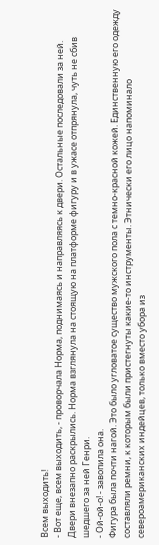Всем выходить!
- Вот еще, всем выходить, - проворчала Норма, поднимаясь и направляясь к двери. Остальные последовали за ней.
Двери внезапно раскрылись. Норма взглянула на стоящую на платформе фигуру и в ужасе отпрянула, чуть не сбив шедшего за ней Генри.
- Ой-ой-о! - завопила она.
Фигура была почти нагой. Это было угловатое существо мужского пола с темно-красной кожей. Единственную его одежду составляли ремни, к которым были пристегнуты какие-то инструменты. Этнически его лицо напоминало североамериканских индейцев, только вместо убора из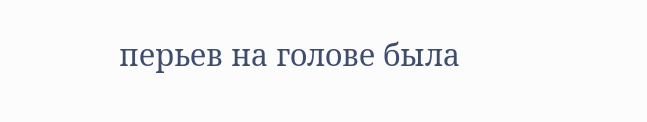перьев на голове была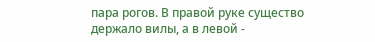пара рогов. В правой руке существо держало вилы, а в левой -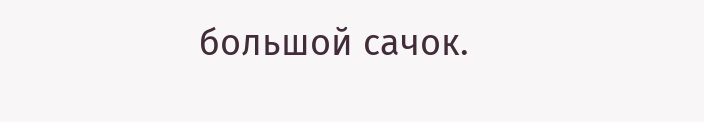большой сачок.